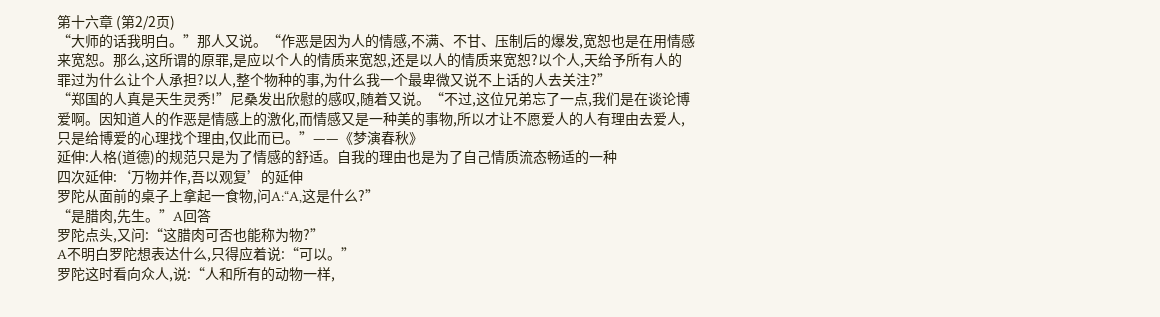第十六章 (第2/2页)
“大师的话我明白。”那人又说。“作恶是因为人的情感,不满、不甘、压制后的爆发,宽恕也是在用情感来宽恕。那么,这所谓的原罪,是应以个人的情质来宽恕,还是以人的情质来宽恕?以个人,天给予所有人的罪过为什么让个人承担?以人,整个物种的事,为什么我一个最卑微又说不上话的人去关注?”
“郑国的人真是天生灵秀!”尼桑发出欣慰的感叹,随着又说。“不过,这位兄弟忘了一点,我们是在谈论博爱啊。因知道人的作恶是情感上的激化,而情感又是一种美的事物,所以才让不愿爱人的人有理由去爱人,只是给博爱的心理找个理由,仅此而已。”——《梦演春秋》
延伸:人格(道德)的规范只是为了情感的舒适。自我的理由也是为了自己情质流态畅适的一种
四次延伸:‘万物并作,吾以观复’的延伸
罗陀从面前的桌子上拿起一食物,问A:“A,这是什么?”
“是腊肉,先生。”A回答
罗陀点头,又问:“这腊肉可否也能称为物?”
A不明白罗陀想表达什么,只得应着说:“可以。”
罗陀这时看向众人,说:“人和所有的动物一样,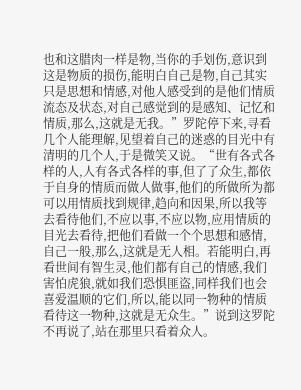也和这腊肉一样是物,当你的手划伤,意识到这是物质的损伤,能明白自己是物,自己其实只是思想和情感,对他人感受到的是他们情质流态及状态,对自己感觉到的是感知、记忆和情质,那么,这就是无我。”罗陀停下来,寻看几个人能理解,见望着自己的迷惑的目光中有清明的几个人,于是微笑又说。“世有各式各样的人,人有各式各样的事,但了了众生,都依于自身的情质而做人做事,他们的所做所为都可以用情质找到规律,趋向和因果,所以我等去看待他们,不应以事,不应以物,应用情质的目光去看待,把他们看做一个个思想和感情,自己一般,那么,这就是无人相。若能明白,再看世间有智生灵,他们都有自己的情感,我们害怕虎狼,就如我们恐惧匪盗,同样我们也会喜爱温顺的它们,所以,能以同一物种的情质看待这一物种,这就是无众生。”说到这罗陀不再说了,站在那里只看着众人。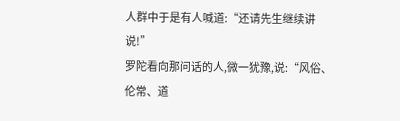人群中于是有人喊道:“还请先生继续讲说!”
罗陀看向那问话的人,微一犹豫,说:“风俗、伦常、道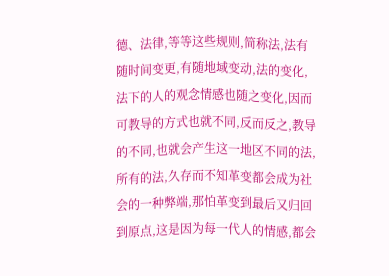德、法律,等等这些规则,简称法,法有随时间变更,有随地域变动,法的变化,法下的人的观念情感也随之变化,因而可教导的方式也就不同,反而反之,教导的不同,也就会产生这一地区不同的法,所有的法,久存而不知革变都会成为社会的一种弊端,那怕革变到最后又归回到原点,这是因为每一代人的情感,都会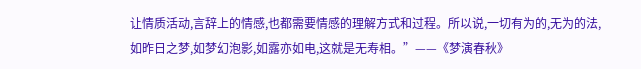让情质活动,言辞上的情感,也都需要情感的理解方式和过程。所以说,一切有为的,无为的法,如昨日之梦,如梦幻泡影,如露亦如电,这就是无寿相。”——《梦演春秋》